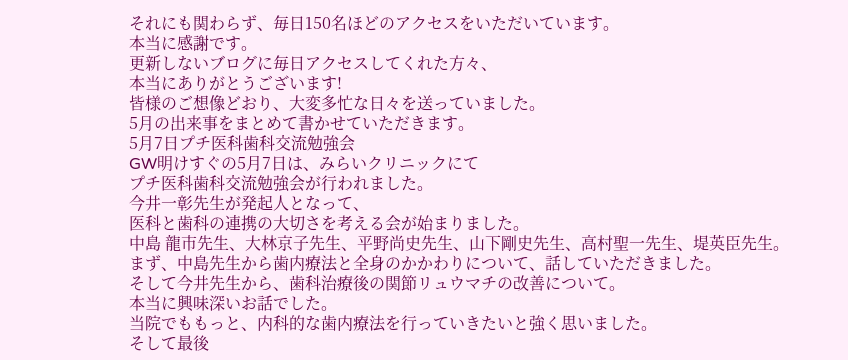それにも関わらず、毎日150名ほどのアクセスをいただいています。
本当に感謝です。
更新しないブログに毎日アクセスしてくれた方々、
本当にありがとうございます!
皆様のご想像どおり、大変多忙な日々を送っていました。
5月の出来事をまとめて書かせていただきます。
5月7日プチ医科歯科交流勉強会
GW明けすぐの5月7日は、みらいクリニックにて
プチ医科歯科交流勉強会が行われました。
今井一彰先生が発起人となって、
医科と歯科の連携の大切さを考える会が始まりました。
中島 龍市先生、大林京子先生、平野尚史先生、山下剛史先生、高村聖一先生、堤英臣先生。
まず、中島先生から歯内療法と全身のかかわりについて、話していただきました。
そして今井先生から、歯科治療後の関節リュウマチの改善について。
本当に興味深いお話でした。
当院でももっと、内科的な歯内療法を行っていきたいと強く思いました。
そして最後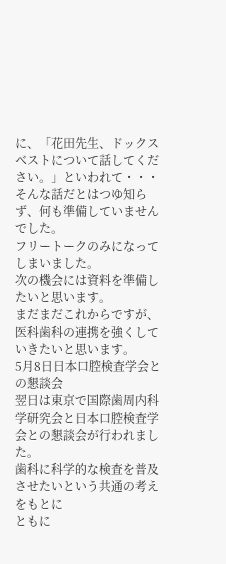に、「花田先生、ドックスベストについて話してください。」といわれて・・・
そんな話だとはつゆ知らず、何も準備していませんでした。
フリートークのみになってしまいました。
次の機会には資料を準備したいと思います。
まだまだこれからですが、医科歯科の連携を強くしていきたいと思います。
5月8日日本口腔検査学会との懇談会
翌日は東京で国際歯周内科学研究会と日本口腔検査学会との懇談会が行われました。
歯科に科学的な検査を普及させたいという共通の考えをもとに
ともに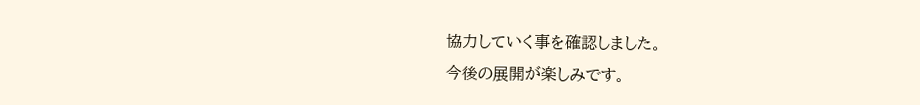協力していく事を確認しました。
今後の展開が楽しみです。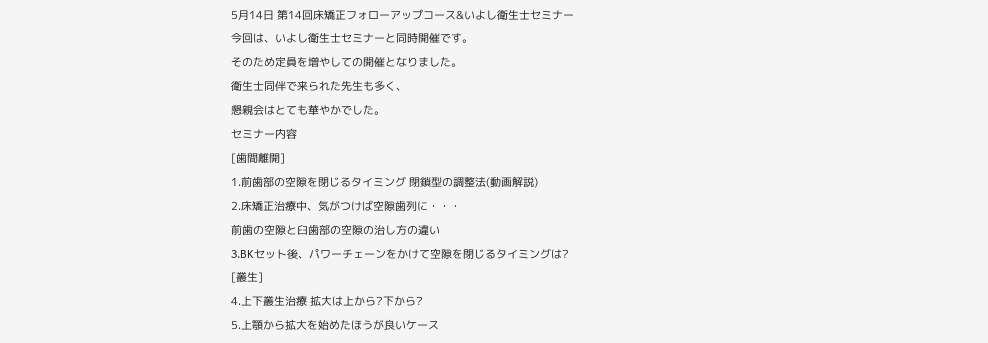5月14日 第14回床矯正フォローアップコース&いよし衛生士セミナー
今回は、いよし衛生士セミナーと同時開催です。
そのため定員を増やしての開催となりました。
衛生士同伴で来られた先生も多く、
懇親会はとても華やかでした。
セミナー内容
[歯間離開]
1.前歯部の空隙を閉じるタイミング 閉鎖型の調整法(動画解説)
2.床矯正治療中、気がつけば空隙歯列に・・・
前歯の空隙と臼歯部の空隙の治し方の違い
3.BKセット後、パワーチェーンをかけて空隙を閉じるタイミングは?
[叢生]
4.上下叢生治療 拡大は上から?下から?
5.上顎から拡大を始めたほうが良いケース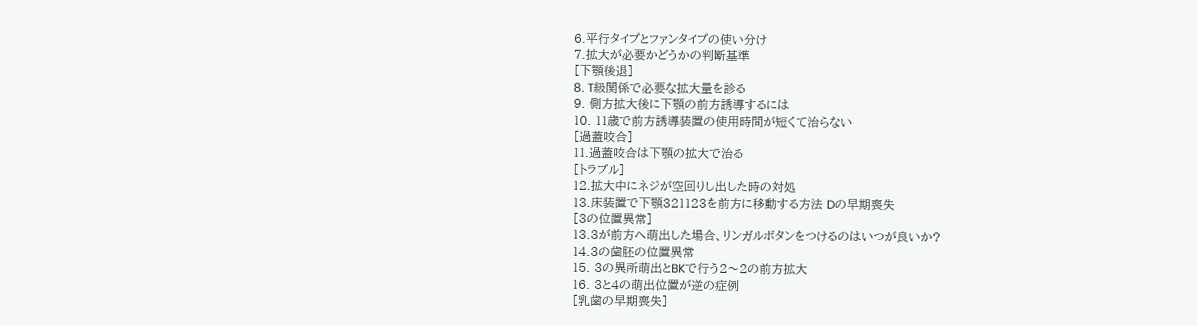6.平行タイプとファンタイプの使い分け
7.拡大が必要かどうかの判断基準
[下顎後退]
8. T級関係で必要な拡大量を診る
9. 側方拡大後に下顎の前方誘導するには
10. 11歳で前方誘導装置の使用時間が短くて治らない
[過蓋咬合]
11.過蓋咬合は下顎の拡大で治る
[トラブル]
12.拡大中にネジが空回りし出した時の対処
13.床装置で下顎321123を前方に移動する方法 Dの早期喪失
[3の位置異常]
13.3が前方へ萌出した場合、リンガルボタンをつけるのはいつが良いか?
14.3の歯胚の位置異常
15. 3の異所萌出とBKで行う2〜2の前方拡大
16. 3と4の萌出位置が逆の症例
[乳歯の早期喪失]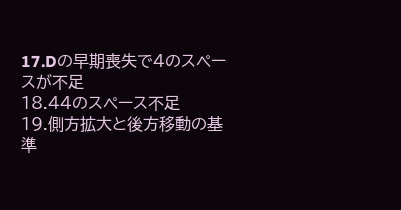17.Dの早期喪失で4のスペースが不足
18.44のスペース不足
19.側方拡大と後方移動の基準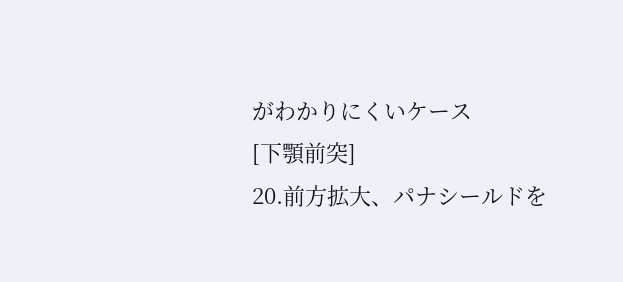がわかりにくいケース
[下顎前突]
20.前方拡大、パナシールドを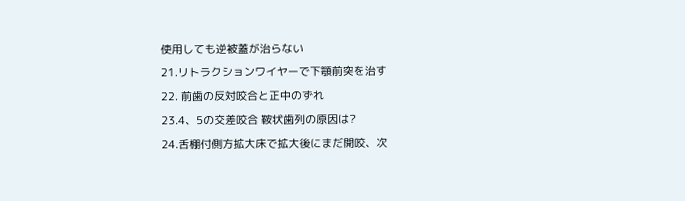使用しても逆被蓋が治らない
21.リトラクションワイヤーで下顎前突を治す
22. 前歯の反対咬合と正中のずれ
23.4、5の交差咬合 鞍状歯列の原因は?
24.舌棚付側方拡大床で拡大後にまだ開咬、次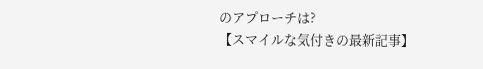のアプローチは?
【スマイルな気付きの最新記事】